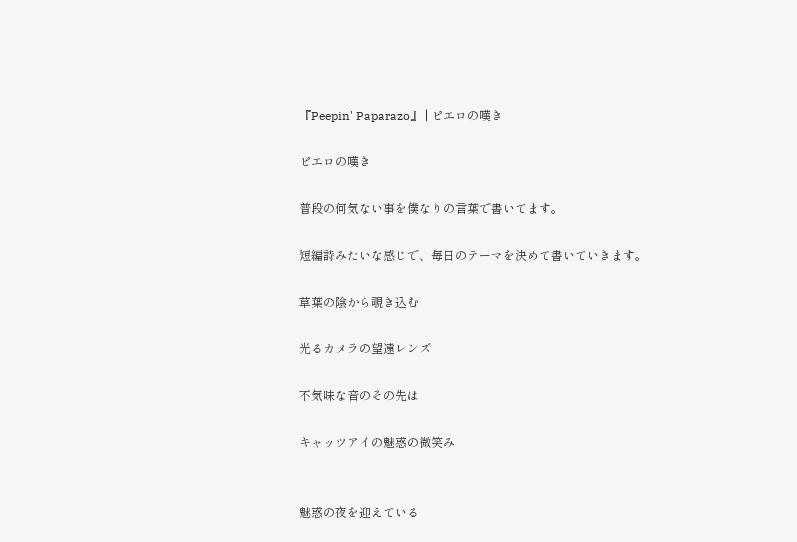『Peepin' Paparazo』 | ピエロの嘆き

ピエロの嘆き

普段の何気ない事を僕なりの言葉で書いてます。

短編詩みたいな感じで、毎日のテーマを決めて書いていきます。

草葉の陰から覗き込む

光るカメラの望遠レンズ

不気味な音のその先は

キャッツアイの魅惑の微笑み


魅惑の夜を迎えている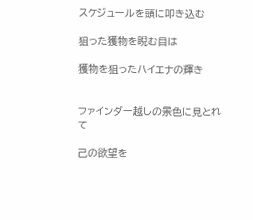スケジュールを頭に叩き込む

狙った獲物を睨む目は

獲物を狙ったハイエナの輝き


ファインダー越しの景色に見とれて

己の欲望を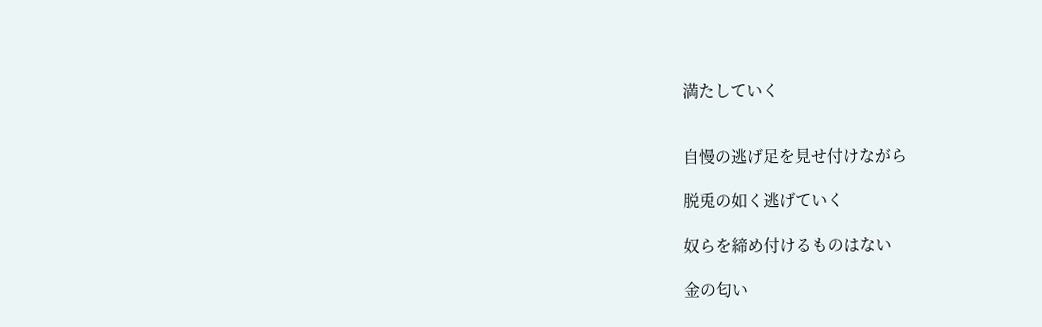満たしていく


自慢の逃げ足を見せ付けながら

脱兎の如く逃げていく

奴らを締め付けるものはない

金の匂い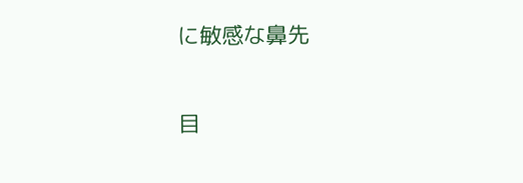に敏感な鼻先

目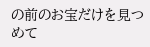の前のお宝だけを見つめて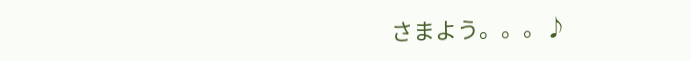さまよう。。。♪